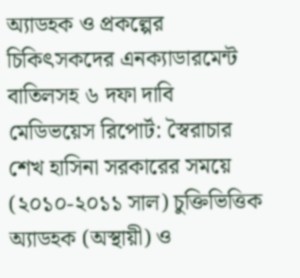অ্যাডহক ও প্রকল্পের চিকিৎসকদের এনক্যাডারমেন্ট বাতিলসহ ৬ দফা দাবি
মেডিভয়েস রিপোর্ট: স্বৈরাচার শেখ হাসিনা সরকারের সময়ে (২০১০-২০১১ সাল) চুক্তিভিত্তিক অ্যাডহক (অস্থায়ী) ও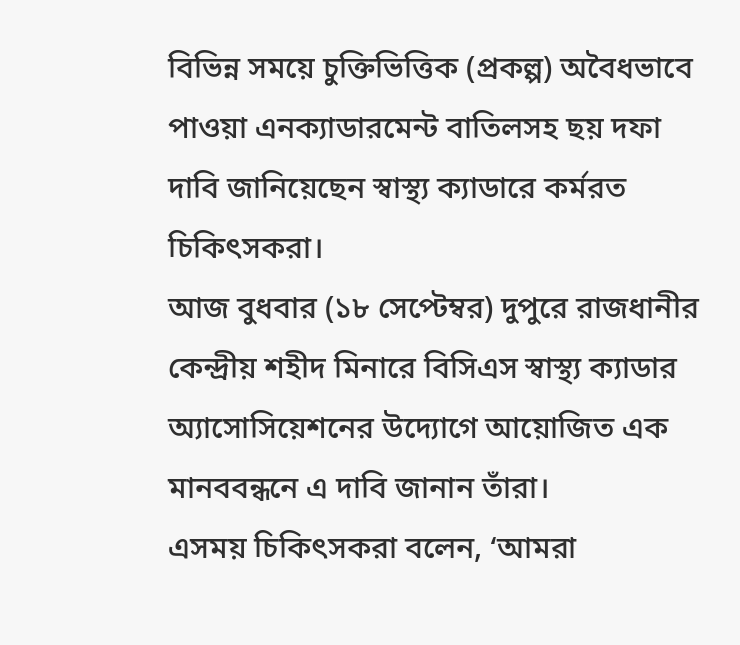বিভিন্ন সময়ে চুক্তিভিত্তিক (প্রকল্প) অবৈধভাবে পাওয়া এনক্যাডারমেন্ট বাতিলসহ ছয় দফা দাবি জানিয়েছেন স্বাস্থ্য ক্যাডারে কর্মরত চিকিৎসকরা।
আজ বুধবার (১৮ সেপ্টেম্বর) দুপুরে রাজধানীর কেন্দ্রীয় শহীদ মিনারে বিসিএস স্বাস্থ্য ক্যাডার অ্যাসোসিয়েশনের উদ্যোগে আয়োজিত এক মানববন্ধনে এ দাবি জানান তাঁরা।
এসময় চিকিৎসকরা বলেন, ‘আমরা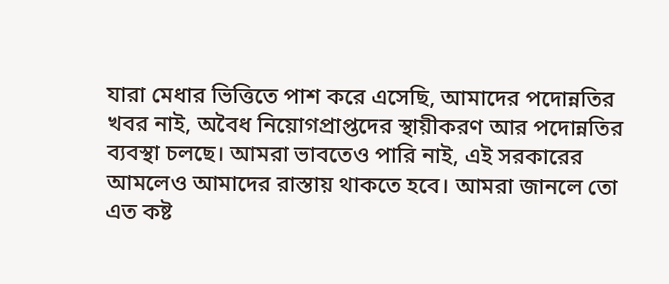যারা মেধার ভিত্তিতে পাশ করে এসেছি, আমাদের পদোন্নতির খবর নাই, অবৈধ নিয়োগপ্রাপ্তদের স্থায়ীকরণ আর পদোন্নতির ব্যবস্থা চলছে। আমরা ভাবতেও পারি নাই, এই সরকারের আমলেও আমাদের রাস্তায় থাকতে হবে। আমরা জানলে তো এত কষ্ট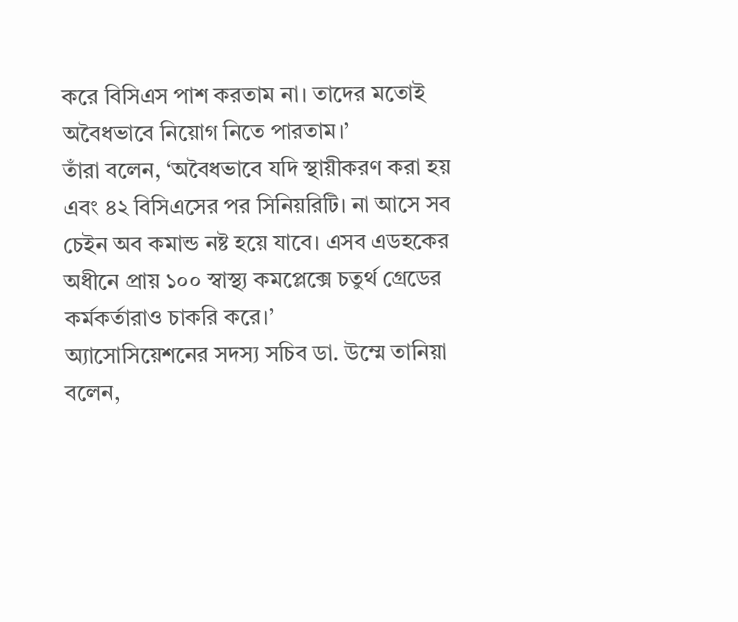করে বিসিএস পাশ করতাম না। তাদের মতোই অবৈধভাবে নিয়োগ নিতে পারতাম।’
তাঁরা বলেন, ‘অবৈধভাবে যদি স্থায়ীকরণ করা হয় এবং ৪২ বিসিএসের পর সিনিয়রিটি। না আসে সব চেইন অব কমান্ড নষ্ট হয়ে যাবে। এসব এডহকের অধীনে প্রায় ১০০ স্বাস্থ্য কমপ্লেক্সে চতুর্থ গ্রেডের কর্মকর্তারাও চাকরি করে।’
অ্যাসোসিয়েশনের সদস্য সচিব ডা. উম্মে তানিয়া বলেন,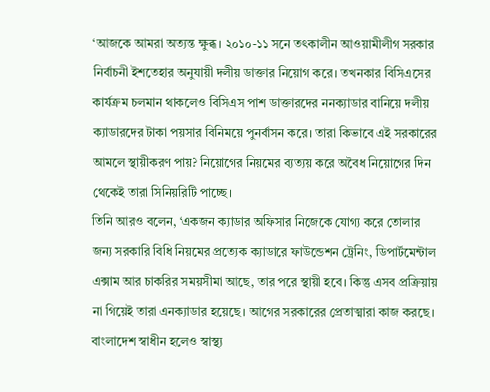‘আজকে আমরা অত্যন্ত ক্ষুব্ধ। ২০১০-১১ সনে তৎকালীন আওয়ামীলীগ সরকার নির্বাচনী ইশতেহার অনুযায়ী দলীয় ডাক্তার নিয়োগ করে। তখনকার বিসিএসের কার্যক্রম চলমান থাকলেও বিসিএস পাশ ডাক্তারদের ননক্যাডার বানিয়ে দলীয় ক্যাডারদের টাকা পয়সার বিনিময়ে পুনর্বাসন করে। তারা কিভাবে এই সরকারের আমলে স্থায়ীকরণ পায়? নিয়োগের নিয়মের ব্যত্যয় করে অবৈধ নিয়োগের দিন থেকেই তারা সিনিয়রিটি পাচ্ছে।
তিনি আরও বলেন, ‘একজন ক্যাডার অফিসার নিজেকে যোগ্য করে তোলার জন্য সরকারি বিধি নিয়মের প্রত্যেক ক্যাডারে ফাউন্ডেশন ট্রেনিং, ডিপার্টমেন্টাল এক্সাম আর চাকরির সময়সীমা আছে, তার পরে স্থায়ী হবে। কিন্তু এসব প্রক্রিয়ায় না গিয়েই তারা এনক্যাডার হয়েছে। আগের সরকারের প্রেতাত্মারা কাজ করছে। বাংলাদেশ স্বাধীন হলেও স্বাস্থ্য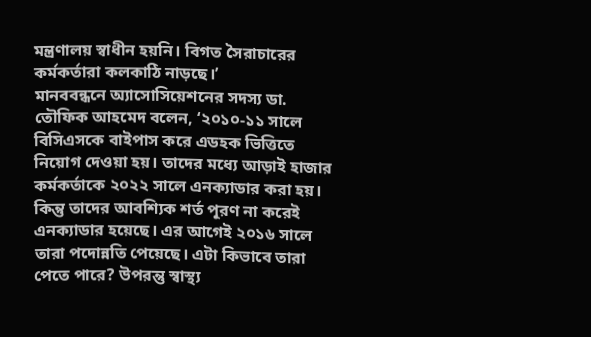মন্ত্রণালয় স্বাধীন হয়নি। বিগত সৈরাচারের কর্মকর্তারা কলকাঠি নাড়ছে।’
মানববন্ধনে অ্যাসোসিয়েশনের সদস্য ডা. তৌফিক আহমেদ বলেন, ‘২০১০-১১ সালে বিসিএসকে বাইপাস করে এডহক ভিত্তিতে নিয়োগ দেওয়া হয়। তাদের মধ্যে আড়াই হাজার কর্মকর্তাকে ২০২২ সালে এনক্যাডার করা হয়। কিন্তু তাদের আবশ্যিক শর্ত পূরণ না করেই এনক্যাডার হয়েছে। এর আগেই ২০১৬ সালে তারা পদোন্নতি পেয়েছে। এটা কিভাবে তারা পেতে পারে? উপরন্তু স্বাস্থ্য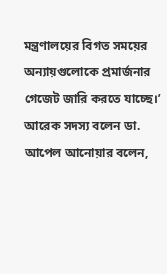মন্ত্রণালয়ের বিগত সময়ের অন্যায়গুলোকে প্রমার্জনার গেজেট জারি করতে যাচ্ছে।’
আরেক সদস্য বলেন ডা. আপেল আনোয়ার বলেন,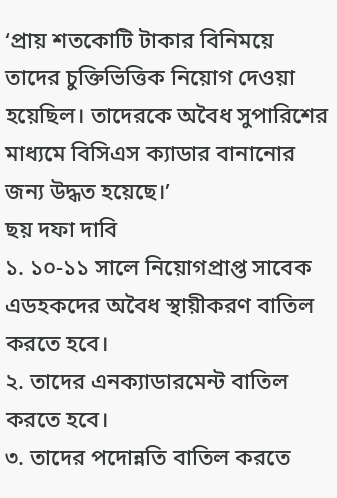‘প্রায় শতকোটি টাকার বিনিময়ে তাদের চুক্তিভিত্তিক নিয়োগ দেওয়া হয়েছিল। তাদেরকে অবৈধ সুপারিশের মাধ্যমে বিসিএস ক্যাডার বানানোর জন্য উদ্ধত হয়েছে।’
ছয় দফা দাবি
১. ১০-১১ সালে নিয়োগপ্রাপ্ত সাবেক এডহকদের অবৈধ স্থায়ীকরণ বাতিল করতে হবে।
২. তাদের এনক্যাডারমেন্ট বাতিল করতে হবে।
৩. তাদের পদোন্নতি বাতিল করতে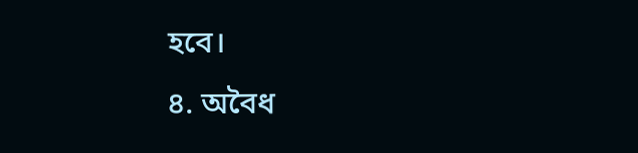হবে।
৪. অবৈধ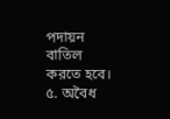পদায়ন বাতিল করতে হবে।
৫. অবৈধ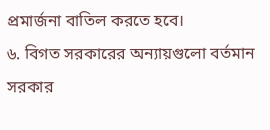প্রমার্জনা বাতিল করতে হবে।
৬. বিগত সরকারের অন্যায়গুলো বর্তমান সরকার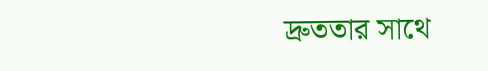দ্রুততার সাথে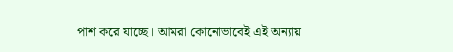পাশ করে যাচ্ছে। আমরা কোনোভাবেই এই অন্যায়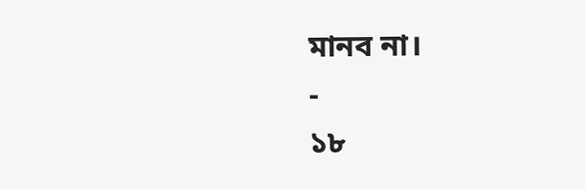মানব না।
-
১৮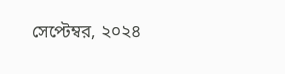সেপ্টেম্বর, ২০২৪